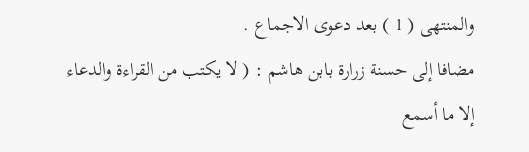والمنتهى ( 1 ) بعد دعوى الاجماع .
مضافا إلى حسنة زرارة بابن هاشم : ( لا يكتب من القراءة والدعاء
إلا ما أسمع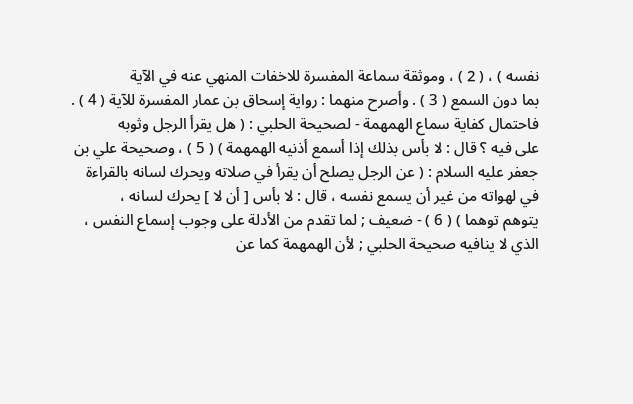نفسه ) ، ( 2 ) ، وموثقة سماعة المفسرة للاخفات المنهي عنه في الآية
بما دون السمع ( 3 ) . وأصرح منهما : رواية إسحاق بن عمار المفسرة للآية ( 4 ) .
فاحتمال كفاية سماع الهمهمة - لصحيحة الحلبي : ( هل يقرأ الرجل وثوبه
على فيه ؟ قال : لا بأس بذلك إذا أسمع أذنيه الهمهمة ) ( 5 ) ، وصحيحة علي بن
جعفر عليه السلام : ( عن الرجل يصلح أن يقرأ في صلاته ويحرك لسانه بالقراءة
في لهواته من غير أن يسمع نفسه ، قال : لا بأس [ أن لا ] يحرك لسانه ،
يتوهم توهما ) ( 6 ) - ضعيف ; لما تقدم من الأدلة على وجوب إسماع النفس ،
الذي لا ينافيه صحيحة الحلبي ; لأن الهمهمة كما عن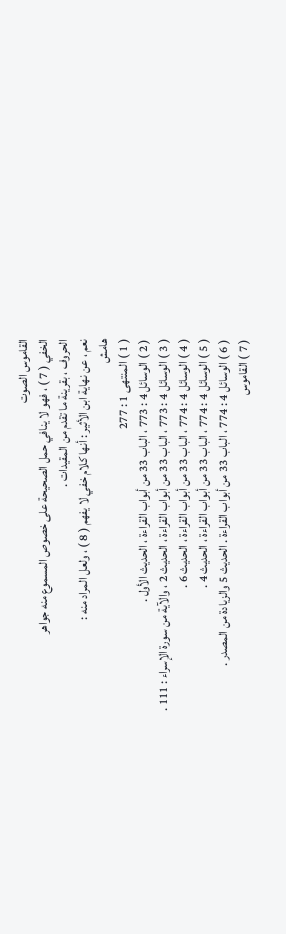القاموس الصوت
الخفي ( 7 ) ، فهو لا ينافي حمل الصحيحة على خصوص المسموع منه جواهر
الحروف ، بقرينة ما تقدم من المقيدات .
نعم ، عن نهاية ابن الأثير : أنها كلام خفي لا يفهم ( 8 ) ، ولعل المراد منه :
هامش
( 1 ) المنتهى 1 : 277
( 2 ) الوسائل 4 : 773 ، الباب 33 من أبواب القراءة ، الحديث الأول .
( 3 ) الوسائل 4 : 773 ، الباب 33 من أبواب القراءة ، الحديث 2 ، والآية من سورة الإسراء : 111 .
( 4 ) الوسائل 4 : 774 ، الباب 33 من أبواب القراءة ، الحديث 6 .
( 5 ) الوسائل 4 : 774 ، الباب 33 من أبواب القراءة ، الحديث 4 .
( 6 ) الوسائل 4 : 774 ، الباب 33 من أبواب القراءة . الحديث 5 والزيادة من المصدر .
( 7 ) القاموس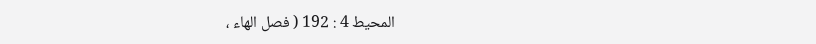المحيط 4 : 192 ( فصل الهاء ،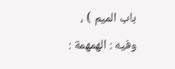باب الميم ) ، وفيه : الهمهمة :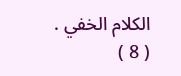الكلام الخفي .
( 8 )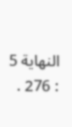النهاية 5 : 276 .